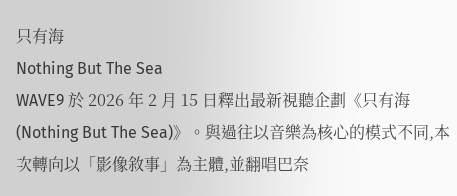只有海
Nothing But The Sea
WAVE9 於 2026 年 2 月 15 日釋出最新視聽企劃《只有海 (Nothing But The Sea)》。與過往以音樂為核心的模式不同,本次轉向以「影像敘事」為主體,並翻唱巴奈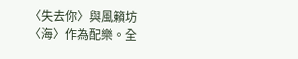〈失去你〉與風籟坊〈海〉作為配樂。全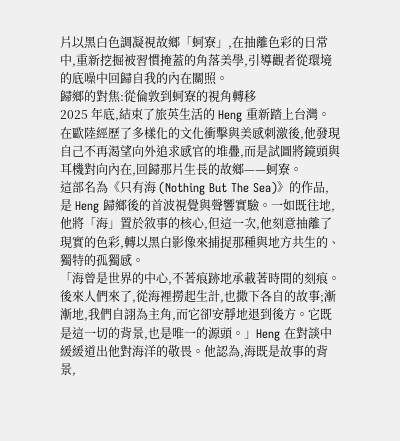片以黑白色調凝視故鄉「蚵寮」,在抽離色彩的日常中,重新挖掘被習慣掩蓋的角落美學,引導觀者從環境的底噪中回歸自我的內在關照。
歸鄉的對焦:從倫敦到蚵寮的視角轉移
2025 年底,結束了旅英生活的 Heng 重新踏上台灣。在歐陸經歷了多樣化的文化衝擊與美感刺激後,他發現自己不再渴望向外追求感官的堆疊,而是試圖將鏡頭與耳機對向內在,回歸那片生長的故鄉——蚵寮。
這部名為《只有海 (Nothing But The Sea)》的作品,是 Heng 歸鄉後的首波視覺與聲響實驗。一如既往地,他將「海」置於敘事的核心,但這一次,他刻意抽離了現實的色彩,轉以黑白影像來捕捉那種與地方共生的、獨特的孤獨感。
「海曾是世界的中心,不著痕跡地承載著時間的刻痕。後來人們來了,從海裡撈起生計,也撒下各自的故事;漸漸地,我們自詡為主角,而它卻安靜地退到後方。它既是這一切的背景,也是唯一的源頭。」Heng 在對談中緩緩道出他對海洋的敬畏。他認為,海既是故事的背景,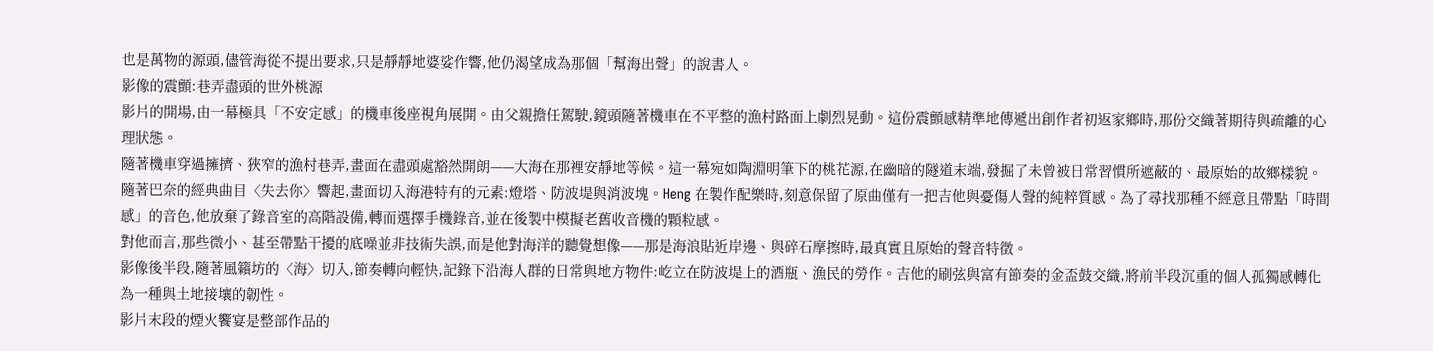也是萬物的源頭,儘管海從不提出要求,只是靜靜地婆娑作響,他仍渴望成為那個「幫海出聲」的說書人。
影像的震顫:巷弄盡頭的世外桃源
影片的開場,由一幕極具「不安定感」的機車後座視角展開。由父親擔任駕駛,鏡頭隨著機車在不平整的漁村路面上劇烈晃動。這份震顫感精準地傳遞出創作者初返家鄉時,那份交織著期待與疏離的心理狀態。
隨著機車穿過擁擠、狹窄的漁村巷弄,畫面在盡頭處豁然開朗——大海在那裡安靜地等候。這一幕宛如陶淵明筆下的桃花源,在幽暗的隧道末端,發掘了未曾被日常習慣所遮蔽的、最原始的故鄉樣貌。
隨著巴奈的經典曲目〈失去你〉響起,畫面切入海港特有的元素:燈塔、防波堤與消波塊。Heng 在製作配樂時,刻意保留了原曲僅有一把吉他與憂傷人聲的純粹質感。為了尋找那種不經意且帶點「時間感」的音色,他放棄了錄音室的高階設備,轉而選擇手機錄音,並在後製中模擬老舊收音機的顆粒感。
對他而言,那些微小、甚至帶點干擾的底噪並非技術失誤,而是他對海洋的聽覺想像——那是海浪貼近岸邊、與碎石摩擦時,最真實且原始的聲音特徵。
影像後半段,隨著風籟坊的〈海〉切入,節奏轉向輕快,記錄下沿海人群的日常與地方物件:屹立在防波堤上的酒瓶、漁民的勞作。吉他的刷弦與富有節奏的金盃鼓交織,將前半段沉重的個人孤獨感轉化為一種與土地接壤的韌性。
影片末段的煙火饗宴是整部作品的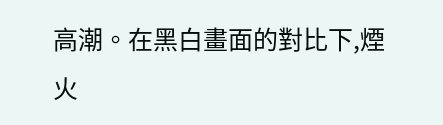高潮。在黑白畫面的對比下,煙火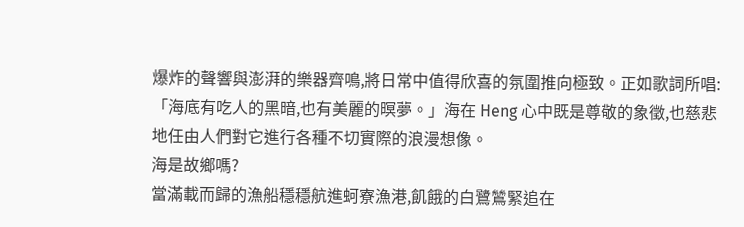爆炸的聲響與澎湃的樂器齊鳴,將日常中值得欣喜的氛圍推向極致。正如歌詞所唱:「海底有吃人的黑暗,也有美麗的暝夢。」海在 Heng 心中既是尊敬的象徵,也慈悲地任由人們對它進行各種不切實際的浪漫想像。
海是故鄉嗎?
當滿載而歸的漁船穩穩航進蚵寮漁港,飢餓的白鷺鷥緊追在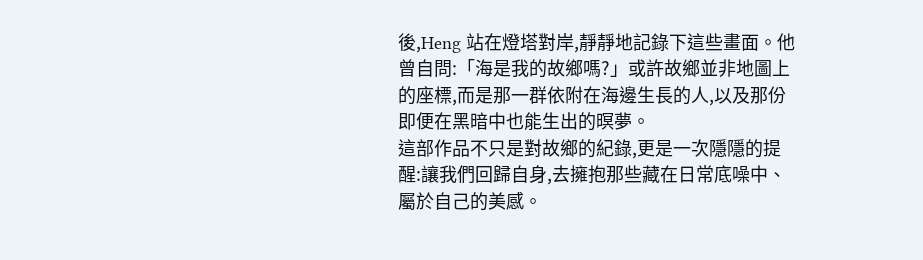後,Heng 站在燈塔對岸,靜靜地記錄下這些畫面。他曾自問:「海是我的故鄉嗎?」或許故鄉並非地圖上的座標,而是那一群依附在海邊生長的人,以及那份即便在黑暗中也能生出的暝夢。
這部作品不只是對故鄉的紀錄,更是一次隱隱的提醒:讓我們回歸自身,去擁抱那些藏在日常底噪中、屬於自己的美感。